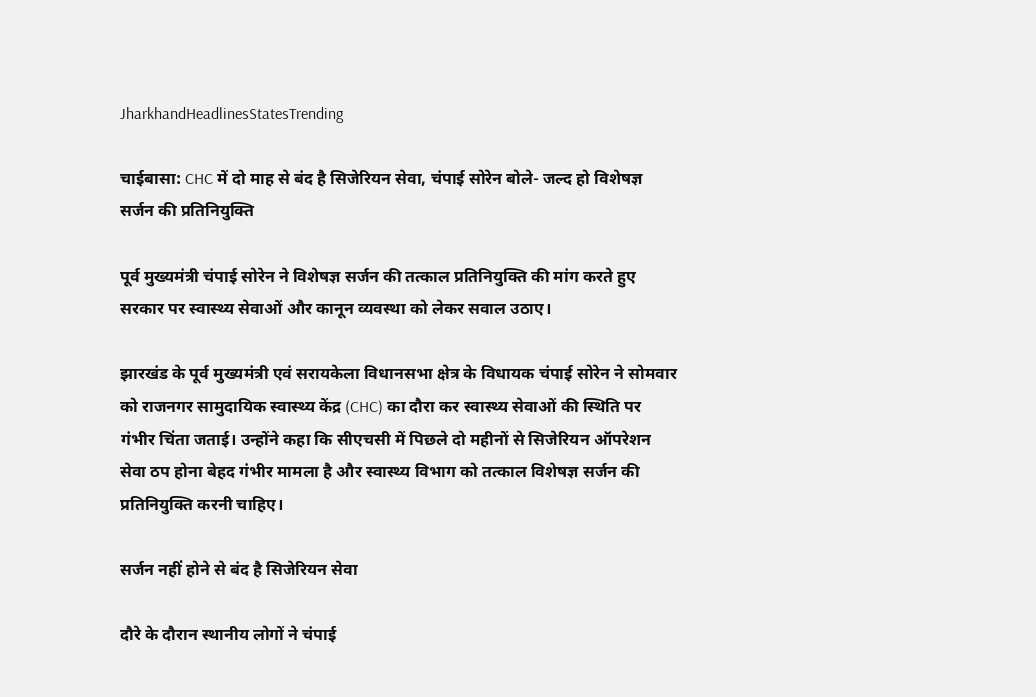JharkhandHeadlinesStatesTrending

चाईबासा: CHC में दो माह से बंद है सिजेरियन सेवा, चंपाई सोरेन बोले- जल्द हो विशेषज्ञ सर्जन की प्रतिनियुक्ति

पूर्व मुख्यमंत्री चंपाई सोरेन ने विशेषज्ञ सर्जन की तत्काल प्रतिनियुक्ति की मांग करते हुए सरकार पर स्वास्थ्य सेवाओं और कानून व्यवस्था को लेकर सवाल उठाए।

झारखंड के पूर्व मुख्यमंत्री एवं सरायकेला विधानसभा क्षेत्र के विधायक चंपाई सोरेन ने सोमवार को राजनगर सामुदायिक स्वास्थ्य केंद्र (CHC) का दौरा कर स्वास्थ्य सेवाओं की स्थिति पर गंभीर चिंता जताई। उन्होंने कहा कि सीएचसी में पिछले दो महीनों से सिजेरियन ऑपरेशन सेवा ठप होना बेहद गंभीर मामला है और स्वास्थ्य विभाग को तत्काल विशेषज्ञ सर्जन की प्रतिनियुक्ति करनी चाहिए।

सर्जन नहीं होने से बंद है सिजेरियन सेवा

दौरे के दौरान स्थानीय लोगों ने चंपाई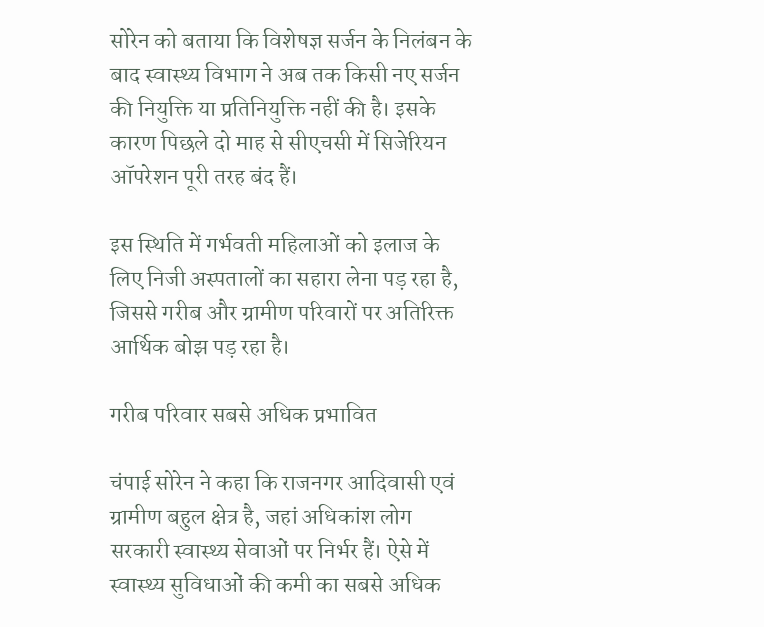सोरेन को बताया कि विशेषज्ञ सर्जन के निलंबन के बाद स्वास्थ्य विभाग ने अब तक किसी नए सर्जन की नियुक्ति या प्रतिनियुक्ति नहीं की है। इसके कारण पिछले दो माह से सीएचसी में सिजेरियन ऑपरेशन पूरी तरह बंद हैं।

इस स्थिति में गर्भवती महिलाओं को इलाज के लिए निजी अस्पतालों का सहारा लेना पड़ रहा है, जिससे गरीब और ग्रामीण परिवारों पर अतिरिक्त आर्थिक बोझ पड़ रहा है।

गरीब परिवार सबसे अधिक प्रभावित

चंपाई सोरेन ने कहा कि राजनगर आदिवासी एवं ग्रामीण बहुल क्षेत्र है, जहां अधिकांश लोग सरकारी स्वास्थ्य सेवाओं पर निर्भर हैं। ऐसे में स्वास्थ्य सुविधाओं की कमी का सबसे अधिक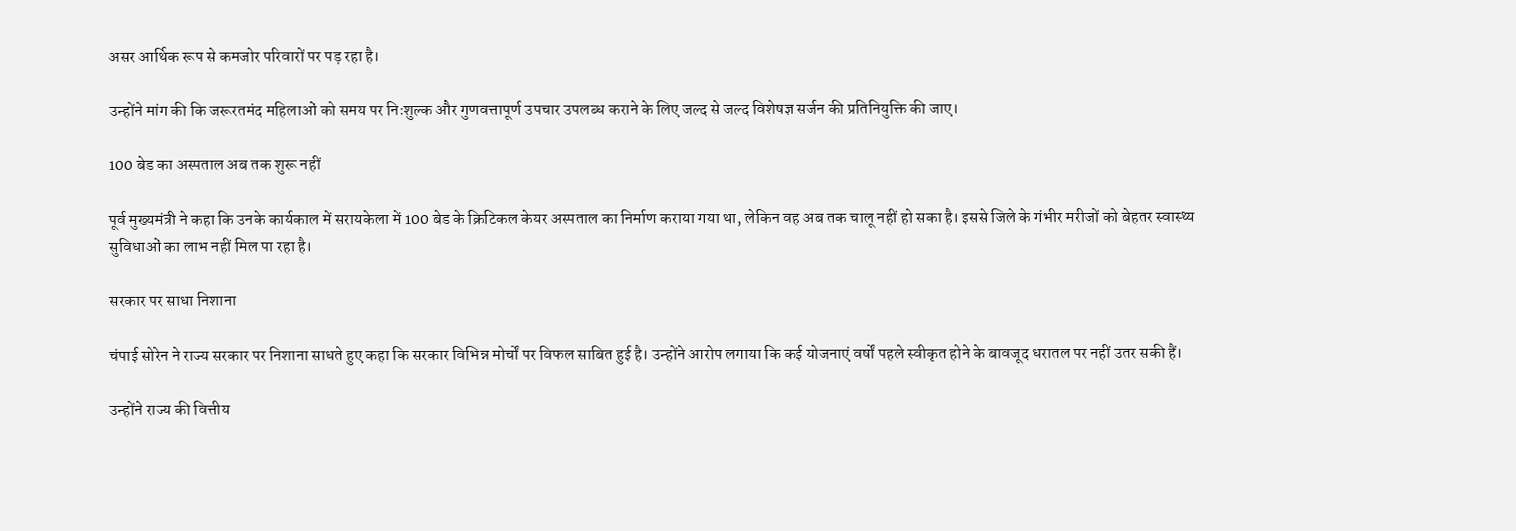असर आर्थिक रूप से कमजोर परिवारों पर पड़ रहा है।

उन्होंने मांग की कि जरूरतमंद महिलाओं को समय पर निःशुल्क और गुणवत्तापूर्ण उपचार उपलब्ध कराने के लिए जल्द से जल्द विशेषज्ञ सर्जन की प्रतिनियुक्ति की जाए।

100 बेड का अस्पताल अब तक शुरू नहीं

पूर्व मुख्यमंत्री ने कहा कि उनके कार्यकाल में सरायकेला में 100 बेड के क्रिटिकल केयर अस्पताल का निर्माण कराया गया था, लेकिन वह अब तक चालू नहीं हो सका है। इससे जिले के गंभीर मरीजों को बेहतर स्वास्थ्य सुविधाओं का लाभ नहीं मिल पा रहा है।

सरकार पर साधा निशाना

चंपाई सोरेन ने राज्य सरकार पर निशाना साधते हुए कहा कि सरकार विभिन्न मोर्चों पर विफल साबित हुई है। उन्होंने आरोप लगाया कि कई योजनाएं वर्षों पहले स्वीकृत होने के बावजूद धरातल पर नहीं उतर सकी हैं।

उन्होंने राज्य की वित्तीय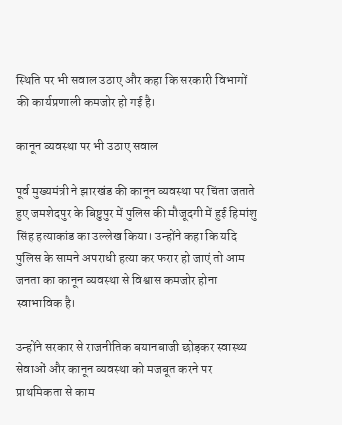स्थिति पर भी सवाल उठाए और कहा कि सरकारी विभागों की कार्यप्रणाली कमजोर हो गई है।

कानून व्यवस्था पर भी उठाए सवाल

पूर्व मुख्यमंत्री ने झारखंड की कानून व्यवस्था पर चिंता जताते हुए जमशेदपुर के बिष्टुपुर में पुलिस की मौजूदगी में हुई हिमांशु सिंह हत्याकांड का उल्लेख किया। उन्होंने कहा कि यदि पुलिस के सामने अपराधी हत्या कर फरार हो जाएं तो आम जनता का कानून व्यवस्था से विश्वास कमजोर होना स्वाभाविक है।

उन्होंने सरकार से राजनीतिक बयानबाजी छोड़कर स्वास्थ्य सेवाओं और कानून व्यवस्था को मजबूत करने पर प्राथमिकता से काम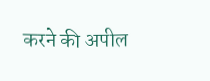करने की अपील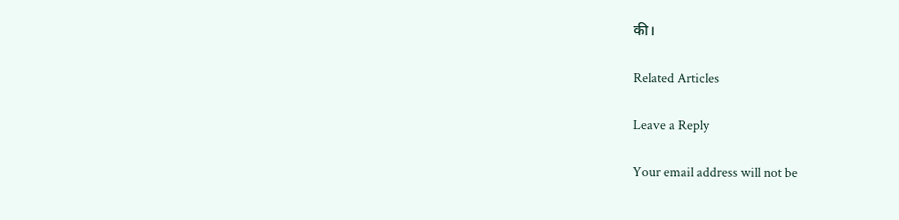की।

Related Articles

Leave a Reply

Your email address will not be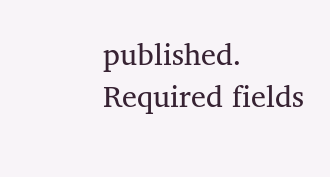published. Required fields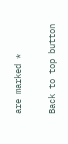are marked *

Back to top button